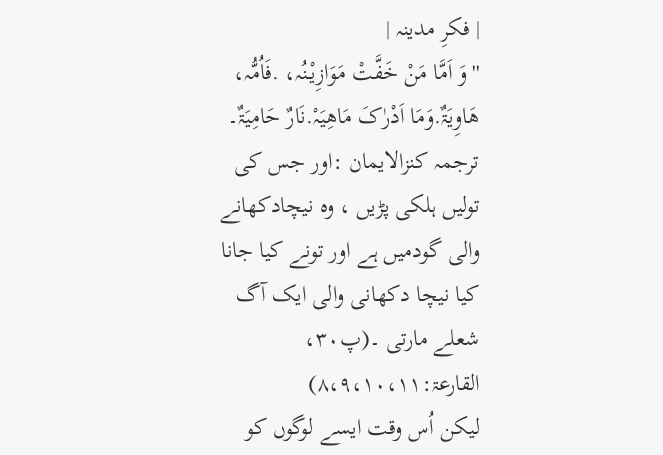| فکرِ مدینہ |
''وَ اَمَّا مَنْ خَفَّتْ مَوَازِیْنُہ، .فَاُمُّہ، ھَاوِیَۃٌ.وَمَا اَدْرٰکَ مَاھِیَہْ.نَارٌ حَامِیَۃٌ۔
ترجمہ کنزالایمان :اور جس کی تولیں ہلکی پڑیں ، وہ نیچادکھانے والی گودمیں ہے اور تونے کیا جانا کیا نیچا دکھانی والی ایک آگ شعلے مارتی ۔(پ۳۰، القارعۃ:۸،۹،۱۰،۱۱)
لیکن اُس وقت ایسے لوگوں کو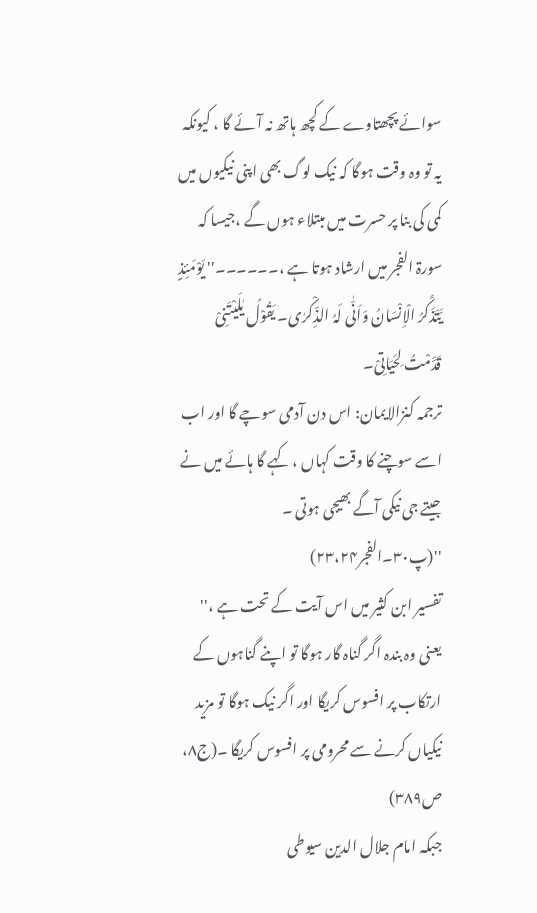سوائے پچھتاوے کے کچھ ہاتھ نہ آئے گا ، کیونکہ یہ تو وہ وقت ہوگا کہ نیک لوگ بھی اپنی نیکیوں میں کمی کی بنا پر حسرت میں مبتلاء ہوں گے ،جیسا کہ سورۃ الفجر میں ارشاد ہوتا ہے ،۔۔۔۔۔۔'' یَوْمَئِذٍ یَّتَذَکَّرُ الْاِنْسَانُ وَاَنّٰی لَہُ الذِّکْرٰی۔ یَقُوْلُ یٰلَیْتَنِیْ قَدَّمْتُ لِحَیَاتِیْ۔
ترجمہ کنزالایمان: اس دن آدمی سوچے گا اور اب اسے سوچنے کا وقت کہاں ، کہے گا ہائے میں نے جیتے جی نیکی آگے بھیجی ہوتی ۔ ''(پ۳۰۔الفجر۲۳،۲۴)
تفسیر ابن کثیر میں اس آیت کے تحت ہے ،'' یعنی وہ بندہ اگر گناہ گار ہوگا تو اپنے گناہوں کے ارتکاب پر افسوس کریگا اور اگر نیک ہوگا تو مزید نیکیاں کرنے سے محرومی پر افسوس کریگا ۔(ج۸، ص۳۸۹)
جبکہ امام جلال الدین سیوطی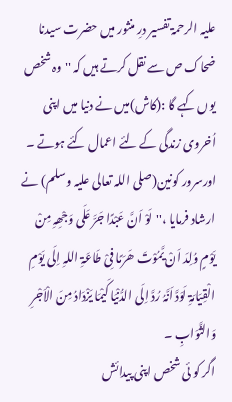علیہ الرحمۃ تفسیر درِ منثور میں حضرت سیدنا ضحاک ص سے نقل کرتے ہیں کہ ''وہ شخص یوں کہے گا :(کاش)میں نے دنیا میں اپنی اُخروی زندگی کے لئے اعمال کئے ہوتے ۔
اورسرور کونین(صلی اللہ تعالی علیہ وسلم) نے ارشاد فرمایا ،''لَوْ اَنَّ عَبْدًا جَرَّ عَلَی وَجْھِہِ مِنْ یَوْمٍ وُلِدَ اَنْ یَّمُوْتَ ھَرَمًا فِیْ طَاعَۃِ اللہِ اِلَی یَوْمِ الْقِیَامَۃِ لَوَدَّ اَنَّہُ رُدَّ اِلَی الدُّنْیَا کَیْمَا یَزْدَادُ مِنَ الْاَجْرِ وَالثَّوَابِ ۔
اگر کو ئی شخص اپنی پیدائش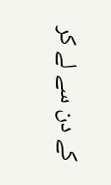کے دن سے لے کر